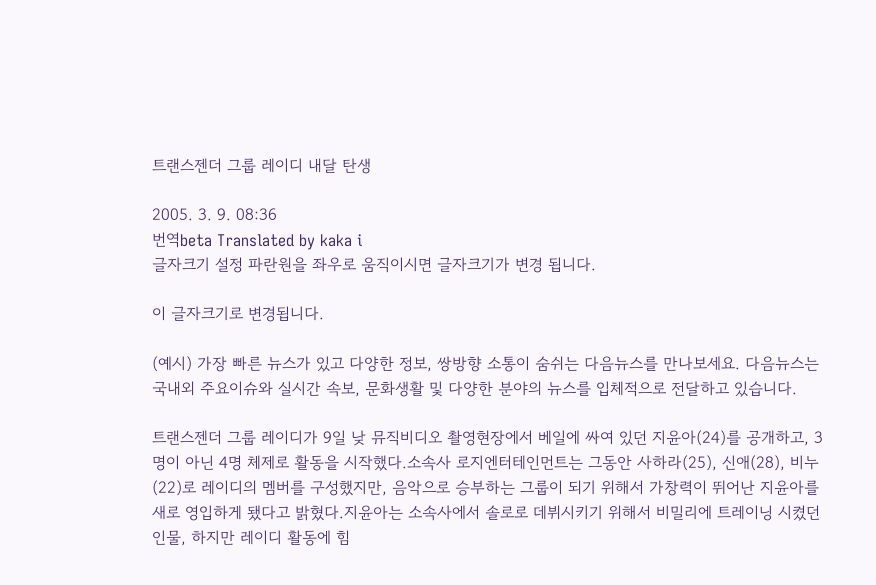트랜스젠더 그룹 레이디 내달 탄생

2005. 3. 9. 08:36
번역beta Translated by kaka i
글자크기 설정 파란원을 좌우로 움직이시면 글자크기가 변경 됩니다.

이 글자크기로 변경됩니다.

(예시) 가장 빠른 뉴스가 있고 다양한 정보, 쌍방향 소통이 숨쉬는 다음뉴스를 만나보세요. 다음뉴스는 국내외 주요이슈와 실시간 속보, 문화생활 및 다양한 분야의 뉴스를 입체적으로 전달하고 있습니다.

트랜스젠더 그룹 레이디가 9일 낮 뮤직비디오 촬영현장에서 베일에 싸여 있던 지윤아(24)를 공개하고, 3명이 아닌 4명 체제로 활동을 시작했다.소속사 로지엔터테인먼트는 그동안 사하라(25), 신애(28), 비누(22)로 레이디의 멤버를 구성했지만, 음악으로 승부하는 그룹이 되기 위해서 가창력이 뛰어난 지윤아를 새로 영입하게 됐다고 밝혔다.지윤아는 소속사에서 솔로로 데뷔시키기 위해서 비밀리에 트레이닝 시켰던 인물, 하지만 레이디 활동에 힘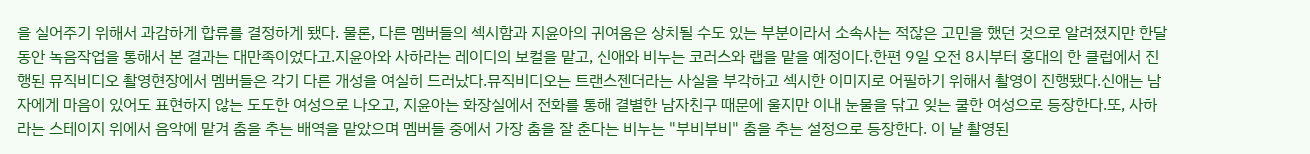을 실어주기 위해서 과감하게 합류를 결정하게 됐다. 물론, 다른 멤버들의 섹시함과 지윤아의 귀여움은 상치될 수도 있는 부분이라서 소속사는 적잖은 고민을 했던 것으로 알려졌지만 한달동안 녹음작업을 통해서 본 결과는 대만족이었다고.지윤아와 사하라는 레이디의 보컬을 맡고, 신애와 비누는 코러스와 랩을 맡을 예정이다.한편 9일 오전 8시부터 홍대의 한 클럽에서 진행된 뮤직비디오 촬영현장에서 멤버들은 각기 다른 개성을 여실히 드러났다.뮤직비디오는 트랜스젠더라는 사실을 부각하고 섹시한 이미지로 어필하기 위해서 촬영이 진행됐다.신애는 남자에게 마음이 있어도 표현하지 않는 도도한 여성으로 나오고, 지윤아는 화장실에서 전화를 통해 결별한 남자친구 때문에 울지만 이내 눈물을 닦고 잊는 쿨한 여성으로 등장한다.또, 사하라는 스테이지 위에서 음악에 맡겨 춤을 추는 배역을 맡았으며 멤버들 중에서 가장 춤을 잘 춘다는 비누는 "부비부비" 춤을 추는 설정으로 등장한다. 이 날 촬영된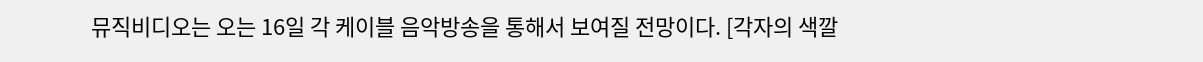뮤직비디오는 오는 16일 각 케이블 음악방송을 통해서 보여질 전망이다. [각자의 색깔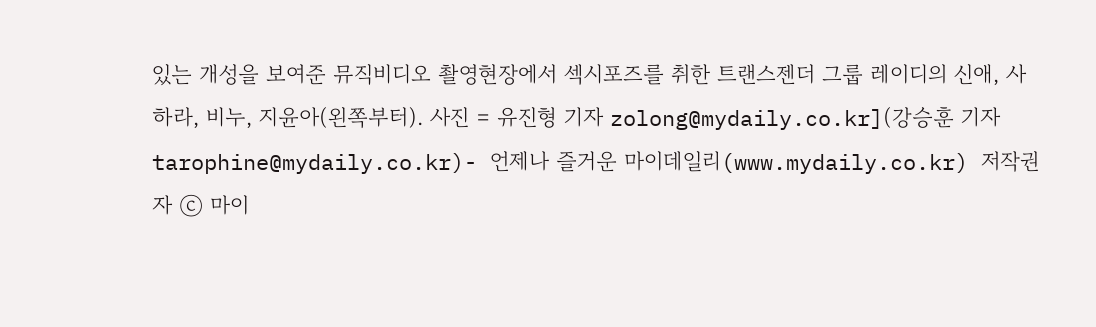있는 개성을 보여준 뮤직비디오 촬영현장에서 섹시포즈를 취한 트랜스젠더 그룹 레이디의 신애, 사하라, 비누, 지윤아(왼쪽부터). 사진 = 유진형 기자 zolong@mydaily.co.kr](강승훈 기자 tarophine@mydaily.co.kr)- 언제나 즐거운 마이데일리(www.mydaily.co.kr) 저작권자 ⓒ 마이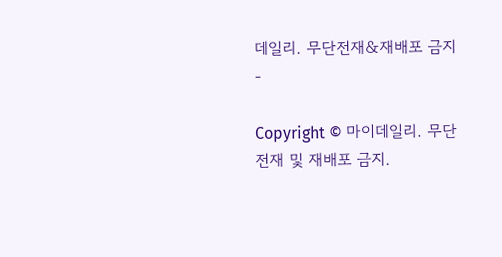데일리. 무단전재&재배포 금지 -

Copyright © 마이데일리. 무단전재 및 재배포 금지.